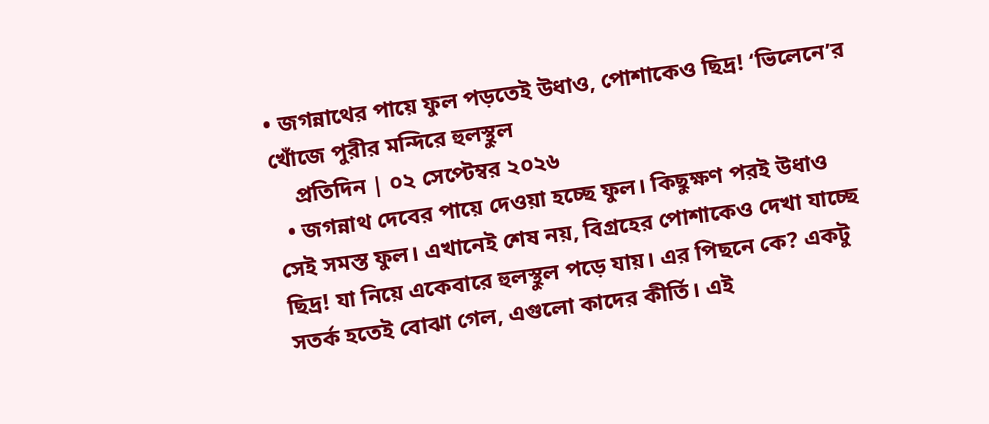• জগন্নাথের পায়ে ফুল পড়তেই উধাও, পোশাকেও ছিদ্র! ‘ভিলেনে’র খোঁজে পুরীর মন্দিরে হুলস্থুল
    প্রতিদিন | ০২ সেপ্টেম্বর ২০২৬
  • জগন্নাথ দেবের পায়ে দেওয়া হচ্ছে ফুল। কিছুক্ষণ পরই উধাও সেই সমস্ত ফুল। এখানেই শেষ নয়, বিগ্রহের পোশাকেও দেখা যাচ্ছে ছিদ্র! যা নিয়ে একেবারে হুলস্থুল পড়ে যায়। এর পিছনে কে? একটু সতর্ক হতেই বোঝা গেল, এগুলো কাদের কীর্তি। এই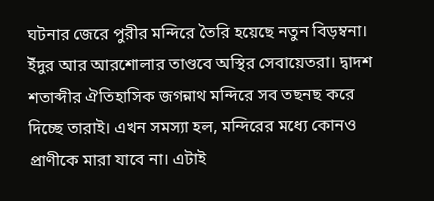ঘটনার জেরে পুরীর মন্দিরে তৈরি হয়েছে নতুন বিড়ম্বনা। ইঁদুর আর আরশোলার তাণ্ডবে অস্থির সেবায়েতরা। দ্বাদশ শতাব্দীর ঐতিহাসিক জগন্নাথ মন্দিরে সব তছনছ করে দিচ্ছে তারাই। এখন সমস্যা হল, মন্দিরের মধ্যে কোনও প্রাণীকে মারা যাবে না। এটাই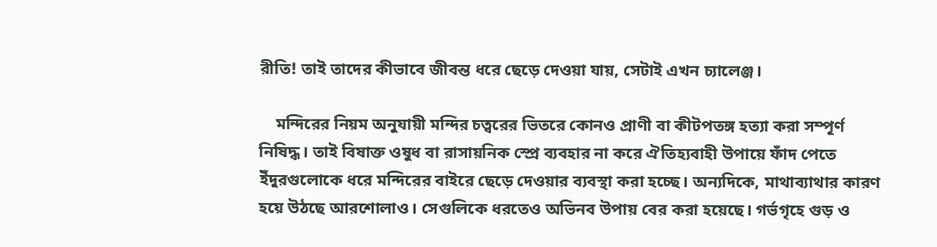রীতি! তাই তাদের কীভাবে জীবন্ত ধরে ছেড়ে দেওয়া যায়, সেটাই এখন চ্যালেঞ্জ।

    মন্দিরের নিয়ম অনুযায়ী মন্দির চত্বরের ভিতরে কোনও প্রাণী বা কীটপতঙ্গ হত্যা করা সম্পূর্ণ নিষিদ্ধ। তাই বিষাক্ত ওষুধ বা রাসায়নিক স্প্রে ব্যবহার না করে ঐতিহ্যবাহী উপায়ে ফাঁদ পেতে ইঁদুরগুলোকে ধরে মন্দিরের বাইরে ছেড়ে দেওয়ার ব্যবস্থা করা হচ্ছে। অন্যদিকে, মাথাব্যাথার কারণ হয়ে উঠছে আরশোলাও। সেগুলিকে ধরতেও অভিনব উপায় বের করা হয়েছে। গর্ভগৃহে গুড় ও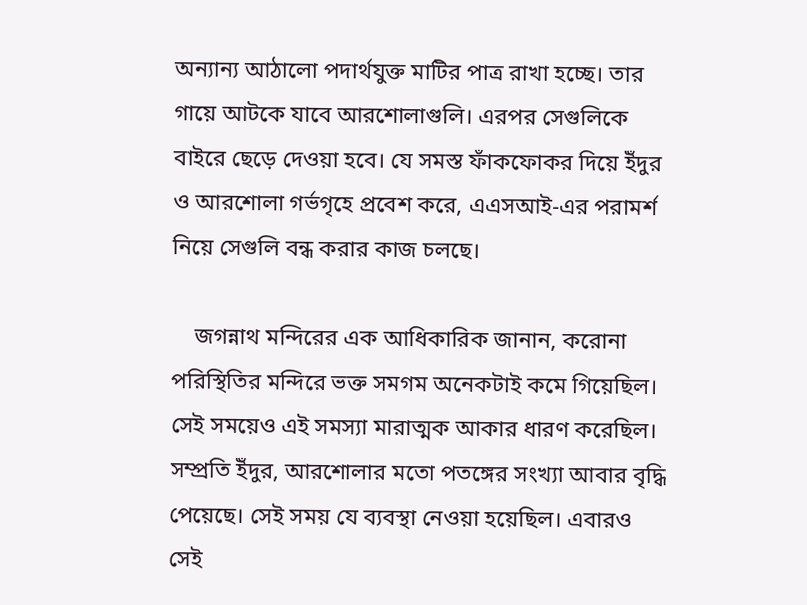অন্যান্য আঠালো পদার্থযুক্ত মাটির পাত্র রাখা হচ্ছে। তার গায়ে আটকে যাবে আরশোলাগুলি। এরপর সেগুলিকে বাইরে ছেড়ে দেওয়া হবে। যে সমস্ত ফাঁকফোকর দিয়ে ইঁদুর ও আরশোলা গর্ভগৃহে প্রবেশ করে, এএসআই-এর পরামর্শ নিয়ে সেগুলি বন্ধ করার কাজ চলছে।

    জগন্নাথ মন্দিরের এক আধিকারিক জানান, করোনা পরিস্থিতির মন্দিরে ভক্ত সমগম অনেকটাই কমে গিয়েছিল। সেই সময়েও এই সমস্যা মারাত্মক আকার ধারণ করেছিল। সম্প্রতি ইঁদুর, আরশোলার মতো পতঙ্গের সংখ্যা আবার বৃদ্ধি পেয়েছে। সেই সময় যে ব্যবস্থা নেওয়া হয়েছিল। এবারও সেই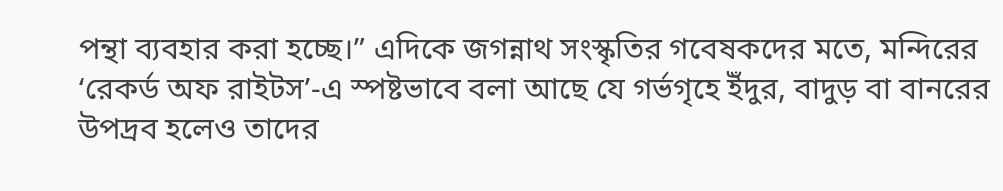পন্থা ব্যবহার করা হচ্ছে।” এদিকে জগন্নাথ সংস্কৃতির গবেষকদের মতে, মন্দিরের ‘রেকর্ড অফ রাইটস’-এ স্পষ্টভাবে বলা আছে যে গর্ভগৃহে ইঁদুর, বাদুড় বা বানরের উপদ্রব হলেও তাদের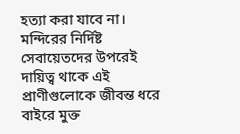হত্যা করা যাবে না। মন্দিরের নির্দিষ্ট সেবায়েতদের উপরেই দায়িত্ব থাকে এই প্রাণীগুলোকে জীবন্ত ধরে বাইরে মুক্ত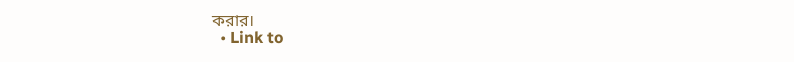করার।
  • Link to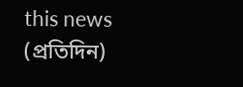this news (প্রতিদিন)